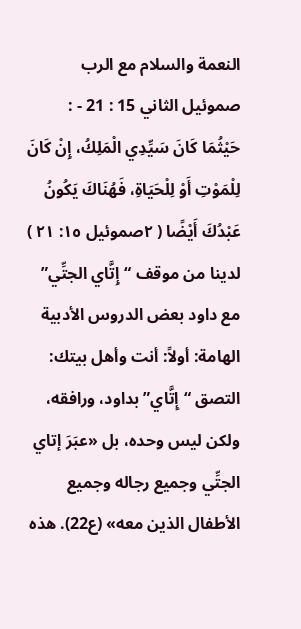النعمة والسلام مع الرب
صموئيل الثاني 15 : 21 - :
حَيْثُمَا كَانَ سَيِّدِي الْمَلِكُ، إِنْ كَانَ لِلْمَوْتِ أَوْ لِلْحَيَاةِ، فَهُنَاكَ يَكُونُ عَبْدُكَ أَيْضًا ( ٢صموئيل ١٥: ٢١ )
لدينا من موقف “إِتَّاي الجتِّي” مع داود بعض الدروس الأدبية الهامة: أولاً: أنت وأهل بيتك: التصق “إِتَّاي” بداود، ورافقه، ولكن ليس وحده، بل «عبَرَ إتاي الجتِّي وجميع رجاله وجميع الأطفال الذين معه» (ع22). هذه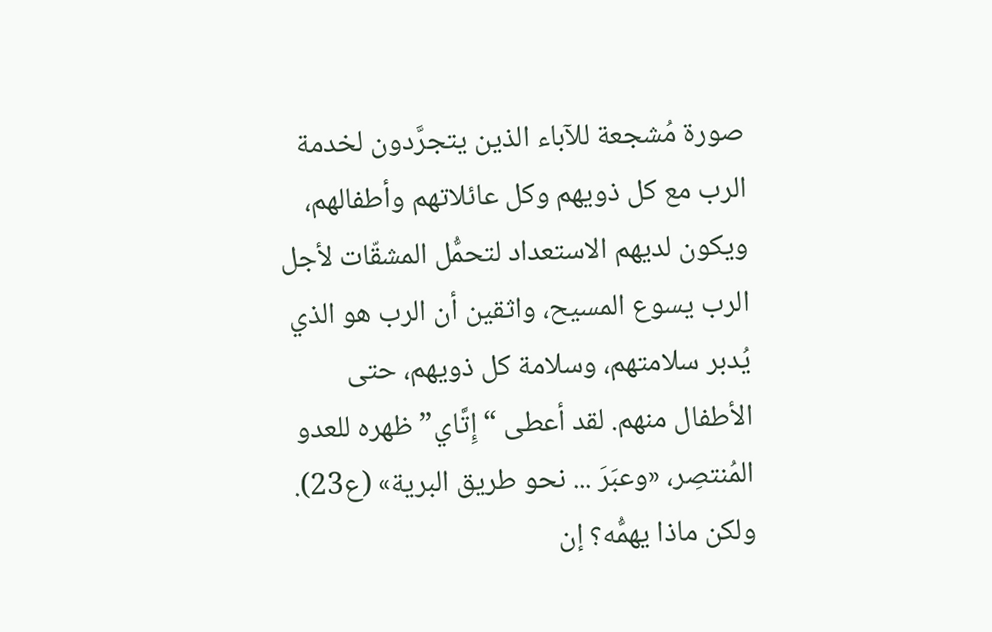صورة مُشجعة للآباء الذين يتجرَّدون لخدمة الرب مع كل ذويهم وكل عائلاتهم وأطفالهم، ويكون لديهم الاستعداد لتحمُّل المشقّات لأجل الرب يسوع المسيح، واثقين أن الرب هو الذي يُدبر سلامتهم، وسلامة كل ذويهم، حتى الأطفال منهم. لقد أعطى “إِتَّاي” ظهره للعدو المُنتصِر، «وعبَرَ ... نحو طريق البرية» (ع23). ولكن ماذا يهمُّه؟ إن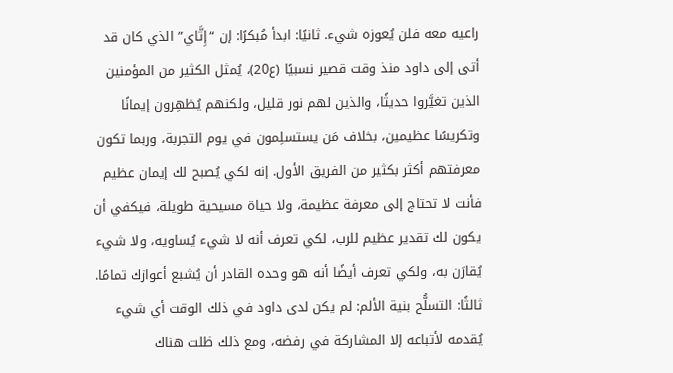راعيه معه فلن يُعوزه شيء. ثانيًا: ابدأ مُبكرًا: إن “إِتَّاي” الذي كان قد أتى إلى داود منذ وقت قصير نسبيًا (ع20)، يُمثل الكثير من المؤمنين الذين تغيَّروا حديثًا، والذين لهم نور قليل، ولكنهم يُظهِرون إيمانًا وتكريسًا عظيمين، بخلاف مَن يستسلِمون في يوم التجربة، وربما تكون معرفتهم أكثر بكثير من الفريق الأول. إنه لكي يُصبح لك إيمان عظيم فأنت لا تحتاج إلى معرفة عظيمة، ولا حياة مسيحية طويلة، فيكفي أن يكون لك تقدير عظيم للرب، لكي تعرف أنه لا شيء يُساويه، ولا شيء يُقارَن به، ولكي تعرف أيضًا أنه هو وحده القادر أن يُشبع أعوازك تمامًا. ثالثًا: التسلُّح بنية الألم: لم يكن لدى داود في ذلك الوقت أي شيء يُقدمه لأتباعه إلا المشاركة في رفضه، ومع ذلك ظلت هناك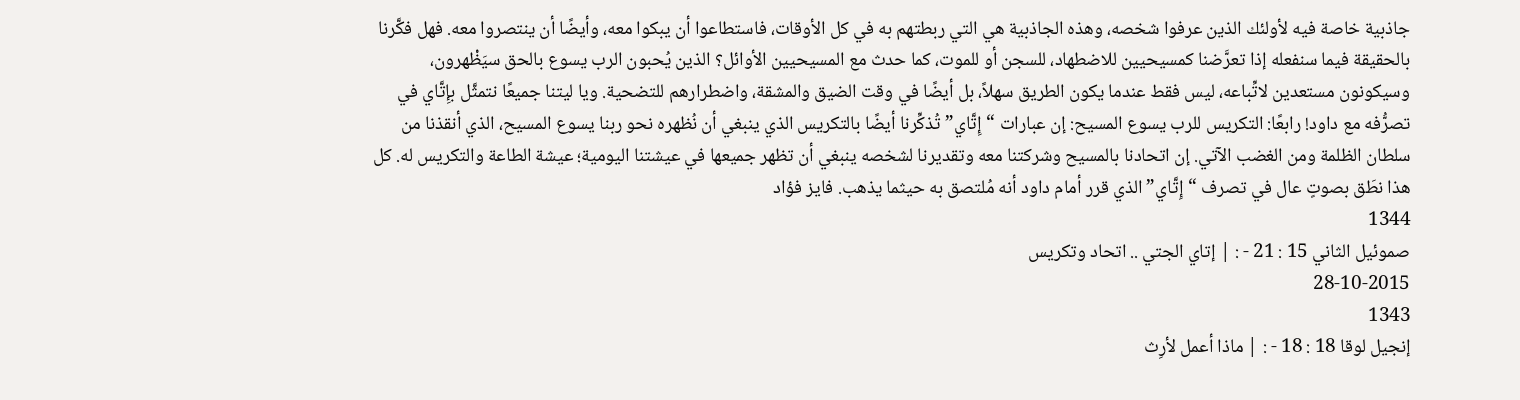جاذبية خاصة فيه لأولئك الذين عرفوا شخصه، وهذه الجاذبية هي التي ربطتهم به في كل الأوقات، فاستطاعوا أن يبكوا معه، وأيضًا أن ينتصروا معه. فهل فكَّرنا بالحقيقة فيما سنفعله إذا تعرَّضنا كمسيحيين للاضطهاد، للسجن أو للموت، كما حدث مع المسيحيين الأوائل؟ الذين يُحبون الرب يسوع بالحق سيَظْهرون، وسيكونون مستعدين لاتِّباعه، ليس فقط عندما يكون الطريق سهلاً، بل أيضًا في وقت الضيق والمشقة، واضطرارهم للتضحية. ويا ليتنا جميعًا نتمثَّل بإِتَّاي في تصرُّفه مع داود! رابعًا: التكريس للرب يسوع المسيح: إن عبارات “إِتَّاي” تُذكِّرنا أيضًا بالتكريس الذي ينبغي أن نُظهره نحو ربنا يسوع المسيح، الذي أنقذنا من سلطان الظلمة ومن الغضب الآتي. إن اتحادنا بالمسيح وشركتنا معه وتقديرنا لشخصه ينبغي أن تظهر جميعها في عيشتنا اليومية؛ عيشة الطاعة والتكريس له. كل هذا نطَق بصوتٍ عال في تصرف “إِتَّاي” الذي قرر أمام داود أنه مُلتصق به حيثما يذهب. فايز فؤاد
1344
صموئيل الثاني 15 : 21 - : | إتاي الجتي .. اتحاد وتكريس
28-10-2015
1343
إنجيل لوقا 18 : 18 - : | ماذا أعمل لأرِث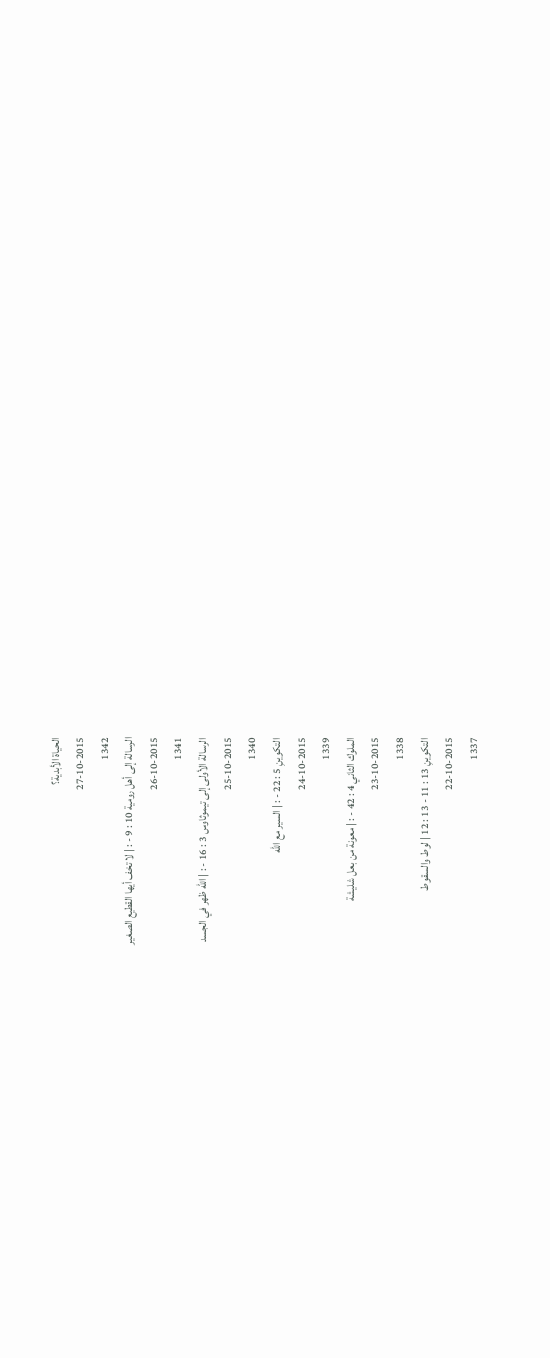الحياة الأبدية؟
27-10-2015
1342
الرسالة إلى أهل رومية 10 : 9 - : | لا تخف أيها القطيع الصغير
26-10-2015
1341
الرسالة الأولى إلى تيموثاوس 3 : 16 - : | الله ظهر في الجسد
25-10-2015
1340
التكوينِ 5 : 22 - : | السير مع الله
24-10-2015
1339
الملوك الثاني 4 : 42 - : | معونة من بعل شليشة
23-10-2015
1338
التكوينِ 13 : 11 - 13 : 12 | لوط والسقوط
22-10-2015
1337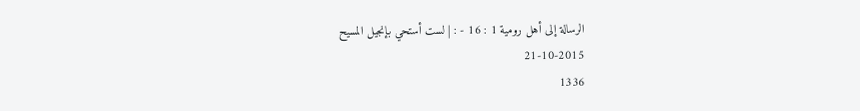الرسالة إلى أهل رومية 1 : 16 - : | لست أستحي بإنجيل المسيح
21-10-2015
1336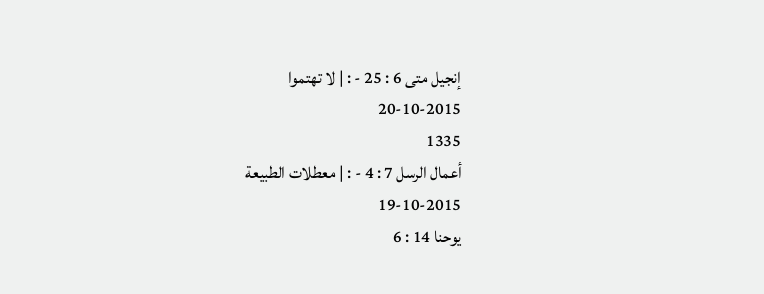إنجيل متى 6 : 25 - : | لا تهتموا
20-10-2015
1335
أعمال الرسل 7 : 4 - : | معطلات الطبيعة
19-10-2015
يوحنا 14 : 6